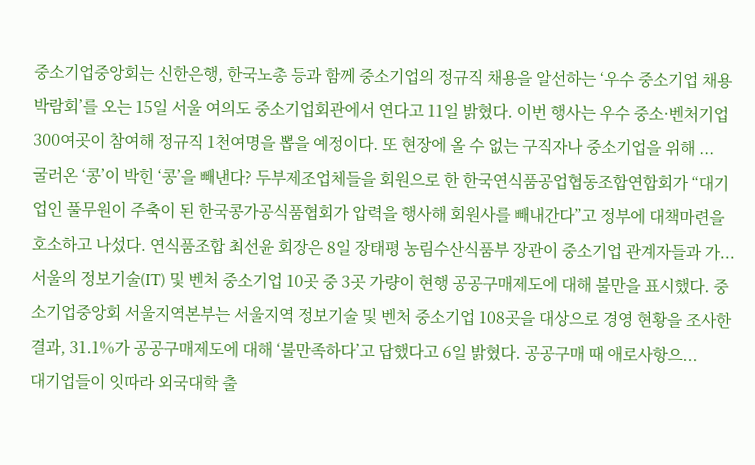중소기업중앙회는 신한은행, 한국노총 등과 함께 중소기업의 정규직 채용을 알선하는 ‘우수 중소기업 채용박람회’를 오는 15일 서울 여의도 중소기업회관에서 연다고 11일 밝혔다. 이번 행사는 우수 중소·벤처기업 300여곳이 참여해 정규직 1천여명을 뽑을 예정이다. 또 현장에 올 수 없는 구직자나 중소기업을 위해 ...
굴러온 ‘콩’이 박힌 ‘콩’을 빼낸다? 두부제조업체들을 회원으로 한 한국연식품공업협동조합연합회가 “대기업인 풀무원이 주축이 된 한국콩가공식품협회가 압력을 행사해 회원사를 빼내간다”고 정부에 대책마련을 호소하고 나섰다. 연식품조합 최선윤 회장은 8일 장태평 농림수산식품부 장관이 중소기업 관계자들과 가...
서울의 정보기술(IT) 및 벤처 중소기업 10곳 중 3곳 가량이 현행 공공구매제도에 대해 불만을 표시했다. 중소기업중앙회 서울지역본부는 서울지역 정보기술 및 벤처 중소기업 108곳을 대상으로 경영 현황을 조사한 결과, 31.1%가 공공구매제도에 대해 ‘불만족하다’고 답했다고 6일 밝혔다. 공공구매 때 애로사항으...
대기업들이 잇따라 외국대학 출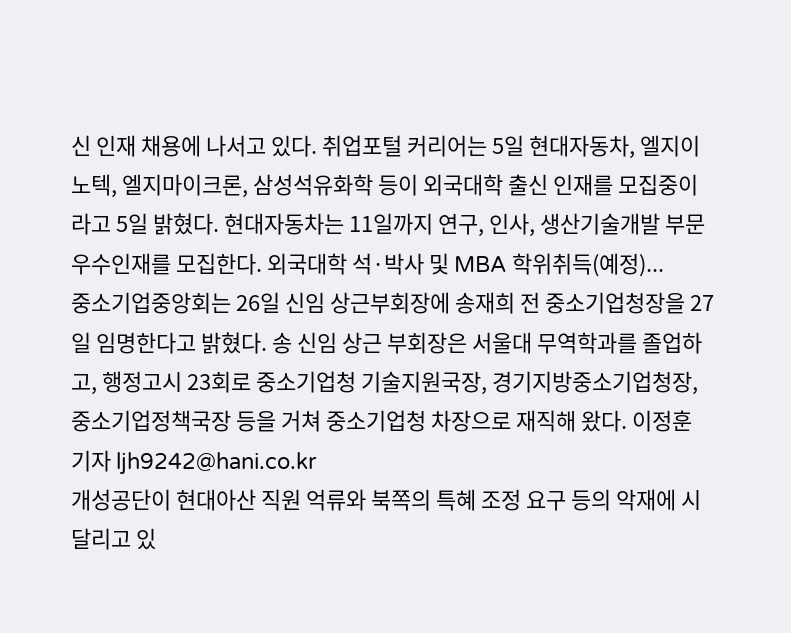신 인재 채용에 나서고 있다. 취업포털 커리어는 5일 현대자동차, 엘지이노텍, 엘지마이크론, 삼성석유화학 등이 외국대학 출신 인재를 모집중이라고 5일 밝혔다. 현대자동차는 11일까지 연구, 인사, 생산기술개발 부문 우수인재를 모집한다. 외국대학 석·박사 및 MBA 학위취득(예정)...
중소기업중앙회는 26일 신임 상근부회장에 송재희 전 중소기업청장을 27일 임명한다고 밝혔다. 송 신임 상근 부회장은 서울대 무역학과를 졸업하고, 행정고시 23회로 중소기업청 기술지원국장, 경기지방중소기업청장, 중소기업정책국장 등을 거쳐 중소기업청 차장으로 재직해 왔다. 이정훈 기자 ljh9242@hani.co.kr
개성공단이 현대아산 직원 억류와 북쪽의 특혜 조정 요구 등의 악재에 시달리고 있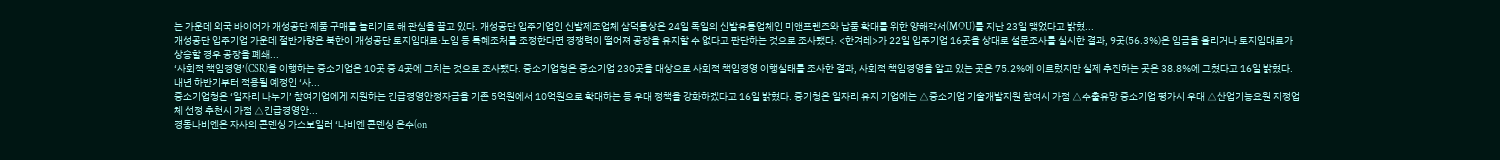는 가운데 외국 바이어가 개성공단 제품 구매를 늘리기로 해 관심을 끌고 있다. 개성공단 입주기업인 신발제조업체 삼덕통상은 24일 독일의 신발유통업체인 미앤프렌즈와 납품 확대를 위한 양해각서(MOU)를 지난 23일 맺었다고 밝혔...
개성공단 입주기업 가운데 절반가량은 북한이 개성공단 토지임대료·노임 등 특혜조처를 조정한다면 경쟁력이 떨어져 공장을 유지할 수 없다고 판단하는 것으로 조사됐다. <한겨레>가 22일 입주기업 16곳을 상대로 설문조사를 실시한 결과, 9곳(56.3%)은 임금을 올리거나 토지임대료가 상승할 경우 공장을 폐쇄...
‘사회적 책임경영’(CSR)을 이행하는 중소기업은 10곳 중 4곳에 그치는 것으로 조사됐다. 중소기업청은 중소기업 230곳을 대상으로 사회적 책임경영 이행실태를 조사한 결과, 사회적 책임경영을 알고 있는 곳은 75.2%에 이르렀지만 실제 추진하는 곳은 38.8%에 그쳤다고 16일 밝혔다. 내년 하반기부터 적용될 예정인 ‘사...
중소기업청은 ‘일자리 나누기’ 참여기업에게 지원하는 긴급경영안정자금을 기존 5억원에서 10억원으로 확대하는 등 우대 정책을 강화하겠다고 16일 밝혔다. 중기청은 일자리 유지 기업에는 △중소기업 기술개발지원 참여시 가점 △수출유망 중소기업 평가시 우대 △산업기능요원 지정업체 선정 추천시 가점 △긴급경영안...
경동나비엔은 자사의 콘덴싱 가스보일러 ‘나비엔 콘덴싱 온수(on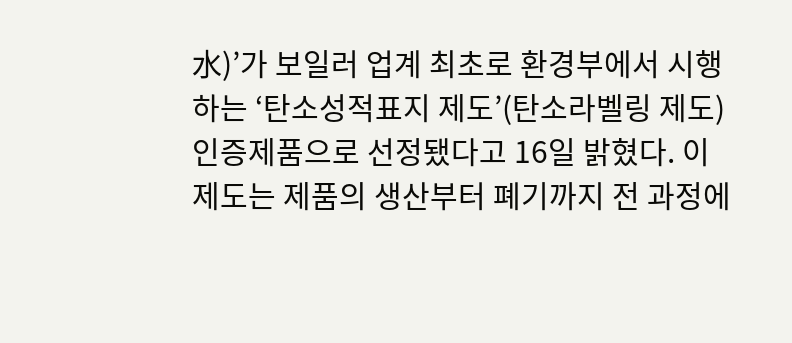水)’가 보일러 업계 최초로 환경부에서 시행하는 ‘탄소성적표지 제도’(탄소라벨링 제도) 인증제품으로 선정됐다고 16일 밝혔다. 이 제도는 제품의 생산부터 폐기까지 전 과정에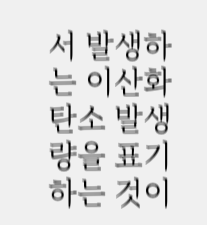서 발생하는 이산화탄소 발생량을 표기하는 것이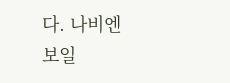다. 나비엔 보일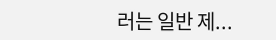러는 일반 제...